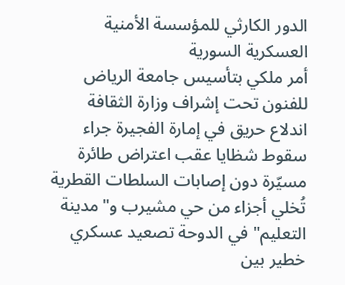الدور الكارثي للمؤسسة الأمنية  العسكرية السورية
أمر ملكي بتأسيس جامعة الرياض للفنون تحت إشراف وزارة الثقافة اندلاع حريق في إمارة الفجيرة جراء سقوط شظايا عقب اعتراض طائرة مسيّرة دون إصابات السلطات القطرية تُخلي أجزاء من حي مشيرب و"مدينة التعليم" في الدوحة تصعيد عسكري خطير بين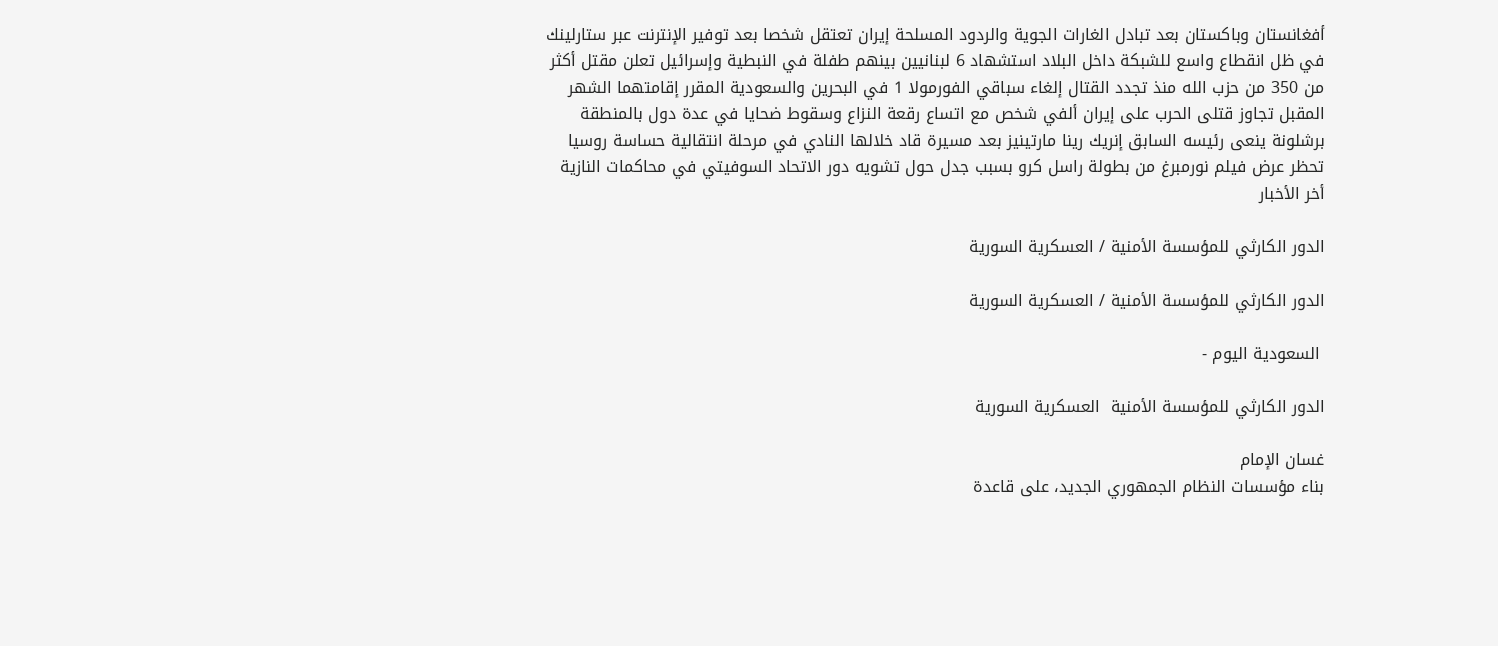أفغانستان وباكستان بعد تبادل الغارات الجوية والردود المسلحة إيران تعتقل شخصا بعد توفير الإنترنت عبر ستارلينك في ظل انقطاع واسع للشبكة داخل البلاد استشهاد 6 لبنانيين بينهم طفلة في النبطية وإسرائيل تعلن مقتل أكثر من 350 من حزب الله منذ تجدد القتال إلغاء سباقي الفورمولا 1 في البحرين والسعودية المقرر إقامتهما الشهر المقبل تجاوز قتلى الحرب على إيران ألفي شخص مع اتساع رقعة النزاع وسقوط ضحايا في عدة دول بالمنطقة برشلونة ينعى رئيسه السابق إنريك رينا مارتينيز بعد مسيرة قاد خلالها النادي في مرحلة انتقالية حساسة روسيا تحظر عرض فيلم نورمبرغ من بطولة راسل كرو بسبب جدل حول تشويه دور الاتحاد السوفيتي في محاكمات النازية
أخر الأخبار

الدور الكارثي للمؤسسة الأمنية / العسكرية السورية

الدور الكارثي للمؤسسة الأمنية / العسكرية السورية

 السعودية اليوم -

الدور الكارثي للمؤسسة الأمنية  العسكرية السورية

غسان الإمام
بناء مؤسسات النظام الجمهوري الجديد، على قاعدة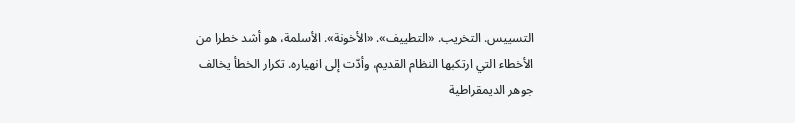التسييس. التخريب. «التطييف». «الأخونة». الأسلمة، هو أشد خطرا من الأخطاء التي ارتكبها النظام القديم، وأدّت إلى انهياره. تكرار الخطأ يخالف جوهر الديمقراطية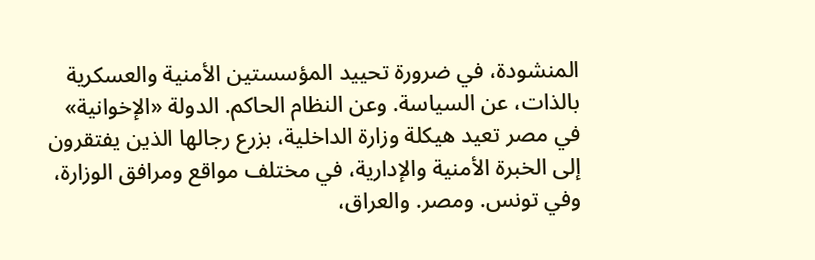المنشودة، في ضرورة تحييد المؤسستين الأمنية والعسكرية بالذات، عن السياسة. وعن النظام الحاكم. الدولة «الإخوانية» في مصر تعيد هيكلة وزارة الداخلية، بزرع رجالها الذين يفتقرون إلى الخبرة الأمنية والإدارية، في مختلف مواقع ومرافق الوزارة، وفي تونس. ومصر. والعراق،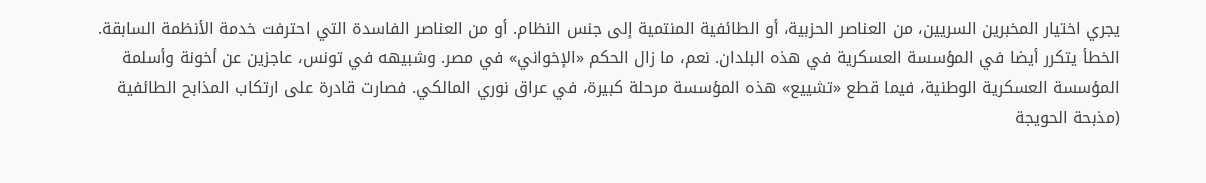يجري اختيار المخبرين السريين، من العناصر الحزبية، أو الطائفية المنتمية إلى جنس النظام. أو من العناصر الفاسدة التي احترفت خدمة الأنظمة السابقة. الخطأ يتكرر أيضا في المؤسسة العسكرية في هذه البلدان. نعم، ما زال الحكم «الإخواني» في مصر. وشبيهه في تونس، عاجزين عن أخونة وأسلمة المؤسسة العسكرية الوطنية، فيما قطع «تشييع» هذه المؤسسة مرحلة كبيرة، في عراق نوري المالكي. فصارت قادرة على ارتكاب المذابح الطائفية (مذبحة الحويجة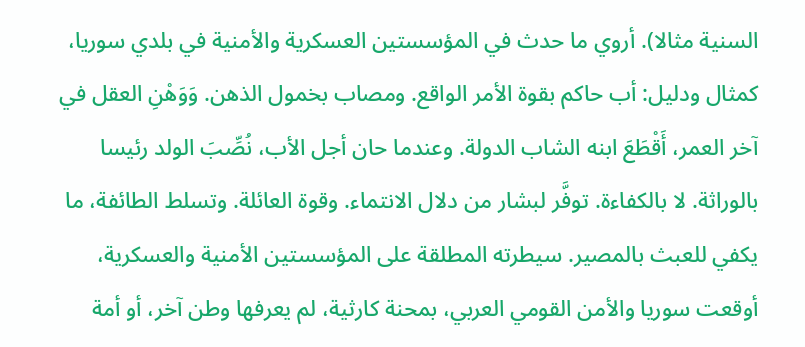السنية مثالا). أروي ما حدث في المؤسستين العسكرية والأمنية في بلدي سوريا، كمثال ودليل: أب حاكم بقوة الأمر الواقع. ومصاب بخمول الذهن. وَوَهْنِ العقل في آخر العمر، أَقْطَعَ ابنه الشاب الدولة. وعندما حان أجل الأب، نُصِّبَ الولد رئيسا بالوراثة. لا بالكفاءة. توفَّر لبشار من دلال الانتماء. وقوة العائلة. وتسلط الطائفة، ما يكفي للعبث بالمصير. سيطرته المطلقة على المؤسستين الأمنية والعسكرية، أوقعت سوريا والأمن القومي العربي، بمحنة كارثية، لم يعرفها وطن آخر، أو أمة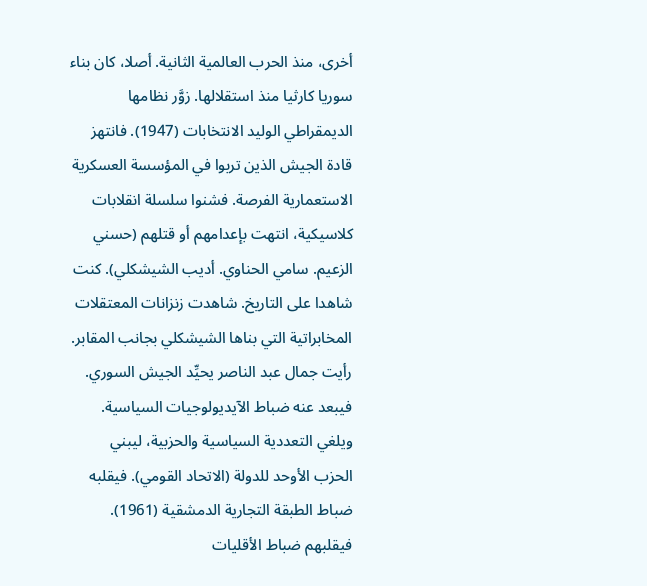أخرى، منذ الحرب العالمية الثانية. أصلا، كان بناء سوريا كارثيا منذ استقلالها. زوَّر نظامها الديمقراطي الوليد الانتخابات (1947). فانتهز قادة الجيش الذين تربوا في المؤسسة العسكرية الاستعمارية الفرصة. فشنوا سلسلة انقلابات كلاسيكية، انتهت بإعدامهم أو قتلهم (حسني الزعيم. سامي الحناوي. أديب الشيشكلي). كنت شاهدا على التاريخ. شاهدت زنزانات المعتقلات المخابراتية التي بناها الشيشكلي بجانب المقابر. رأيت جمال عبد الناصر يحيِّد الجيش السوري. فيبعد عنه ضباط الآيديولوجيات السياسية. ويلغي التعددية السياسية والحزبية، ليبني الحزب الأوحد للدولة (الاتحاد القومي). فيقلبه ضباط الطبقة التجارية الدمشقية (1961). فيقلبهم ضباط الأقليات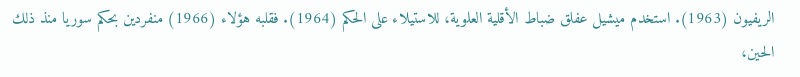الريفيون (1963). استخدم ميشيل عفلق ضباط الأقلية العلوية، للاستيلاء على الحكم (1964). فقلبه هؤلاء (1966) منفردين بحكم سوريا منذ ذلك الحين،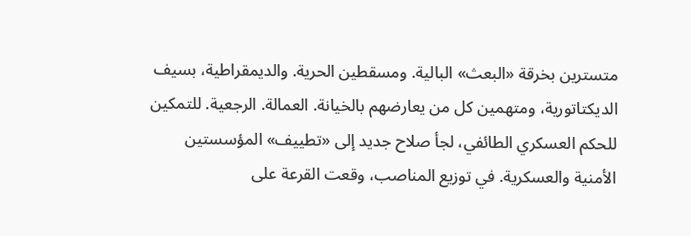متسترين بخرقة «البعث» البالية. ومسقطين الحرية. والديمقراطية، بسيف الديكتاتورية، ومتهمين كل من يعارضهم بالخيانة. العمالة. الرجعية. للتمكين للحكم العسكري الطائفي، لجأ صلاح جديد إلى «تطييف» المؤسستين الأمنية والعسكرية. في توزيع المناصب، وقعت القرعة على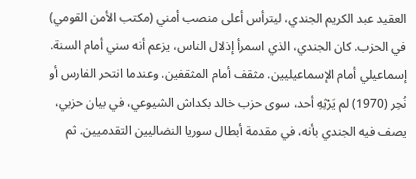العقيد عبد الكريم الجندي، ليترأس أعلى منصب أمني (مكتب الأمن القومي) في الحزب. كان الجندي، الذي اسمرأ إذلال الناس، يزعم أنه سني أمام السنة. إسماعيلي أمام الإسماعيليين. مثقف أمام المثقفين. وعندما انتحر الفارس أو نُحِر (1970) لم يَرْثِهِ أحد، سوى حزب خالد بكداش الشيوعي، في بيان حزبي، يصف فيه الجندي بأنه، في مقدمة أبطال سوريا النضاليين التقدميين. ثم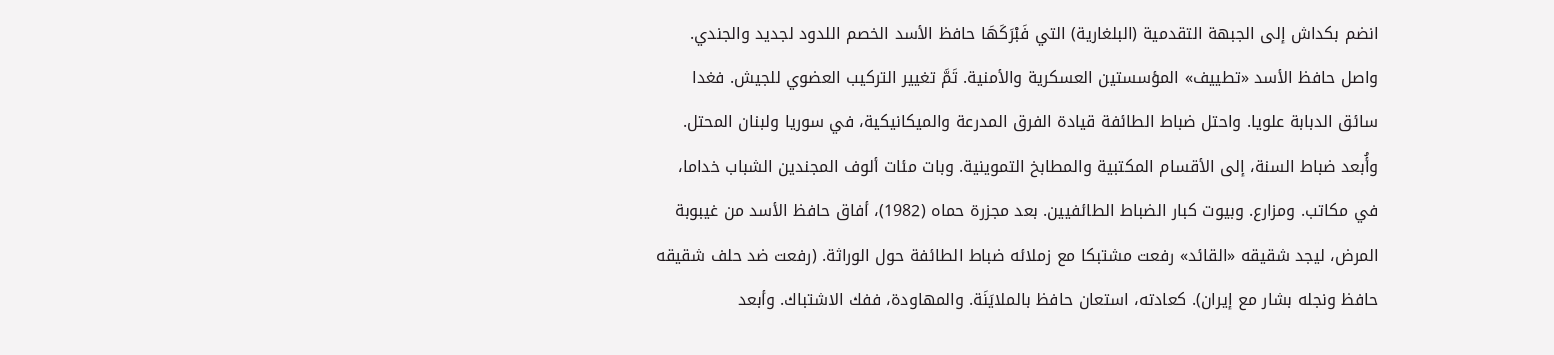انضم بكداش إلى الجبهة التقدمية (البلغارية) التي فَبْرَكَهَا حافظ الأسد الخصم اللدود لجديد والجندي. واصل حافظ الأسد «تطييف» المؤسستين العسكرية والأمنية. تَمَّ تغيير التركيب العضوي للجيش. فغدا سائق الدبابة علويا. واحتل ضباط الطائفة قيادة الفرق المدرعة والميكانيكية، في سوريا ولبنان المحتل. وأُبعد ضباط السنة، إلى الأقسام المكتبية والمطابخ التموينية. وبات مئات ألوف المجندين الشباب خداما، في مكاتب. ومزارع. وبيوت كبار الضباط الطائفيين. بعد مجزرة حماه (1982)، أفاق حافظ الأسد من غيبوبة المرض، ليجد شقيقه «القائد» رفعت مشتبكا مع زملائه ضباط الطائفة حول الوراثة. (رفعت ضد حلف شقيقه حافظ ونجله بشار مع إيران). كعادته، استعان حافظ بالملايَنَة. والمهاودة، ففك الاشتباك. وأبعد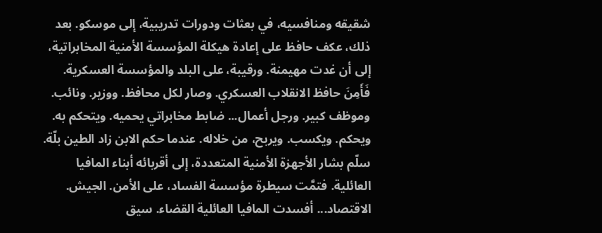شقيقه ومنافسيه، في بعثات ودورات تدريبية، إلى موسكو. بعد ذلك، عكف حافظ على إعادة هيكلة المؤسسة الأمنية المخابراتية، إلى أن غدت مهيمنة. ورقيبة، على البلد والمؤسسة العسكرية. فَأَمِنَ حافظ الانقلاب العسكري. وصار لكل محافظ. ووزير. ونائب. وموظف كبير. ورجل أعمال... ضابط مخابراتي يحميه. ويتحكم به. ويحكم. ويكسب. ويربح، من خلاله. عندما حكم الابن زاد الطين بلّة. سلّم بشار الأجهزة الأمنية المتعددة، إلى أقربائه أبناء المافيا العائلية. فتمَّت سيطرة مؤسسة الفساد، على الأمن. الجيش. الاقتصاد... أفسدت المافيا العائلية القضاء. سيق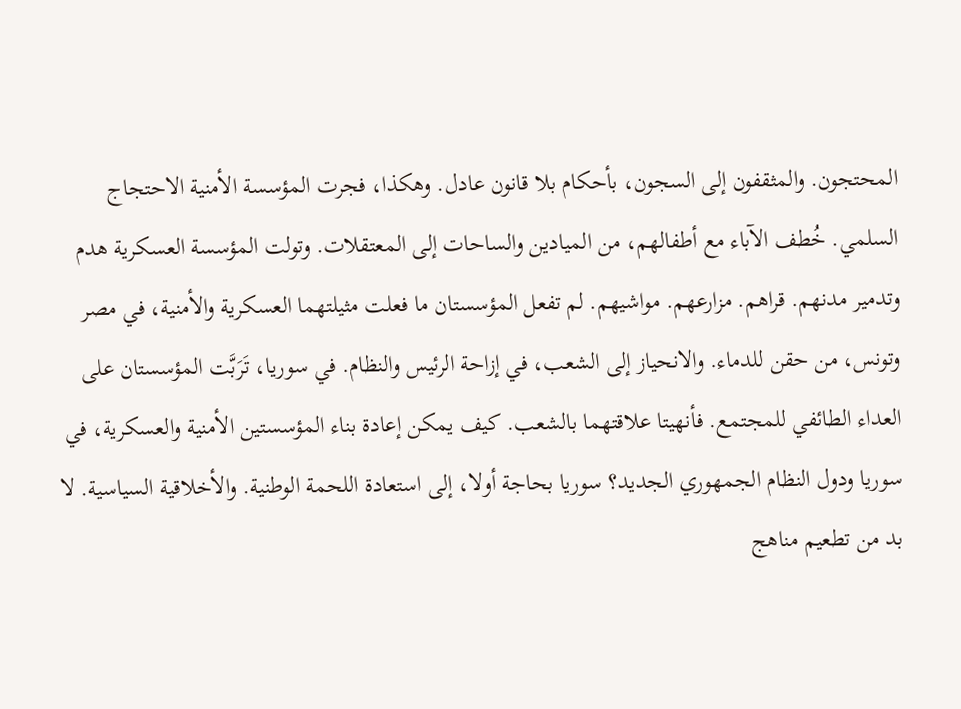المحتجون. والمثقفون إلى السجون، بأحكام بلا قانون عادل. وهكذا، فجرت المؤسسة الأمنية الاحتجاج السلمي. خُطف الآباء مع أطفالهم، من الميادين والساحات إلى المعتقلات. وتولت المؤسسة العسكرية هدم وتدمير مدنهم. قراهم. مزارعهم. مواشيهم. لم تفعل المؤسستان ما فعلت مثيلتهما العسكرية والأمنية، في مصر وتونس، من حقن للدماء. والانحياز إلى الشعب، في إزاحة الرئيس والنظام. في سوريا، تَرَبَّت المؤسستان على العداء الطائفي للمجتمع. فأنهيتا علاقتهما بالشعب. كيف يمكن إعادة بناء المؤسستين الأمنية والعسكرية، في سوريا ودول النظام الجمهوري الجديد؟ سوريا بحاجة أولا، إلى استعادة اللحمة الوطنية. والأخلاقية السياسية. لا بد من تطعيم مناهج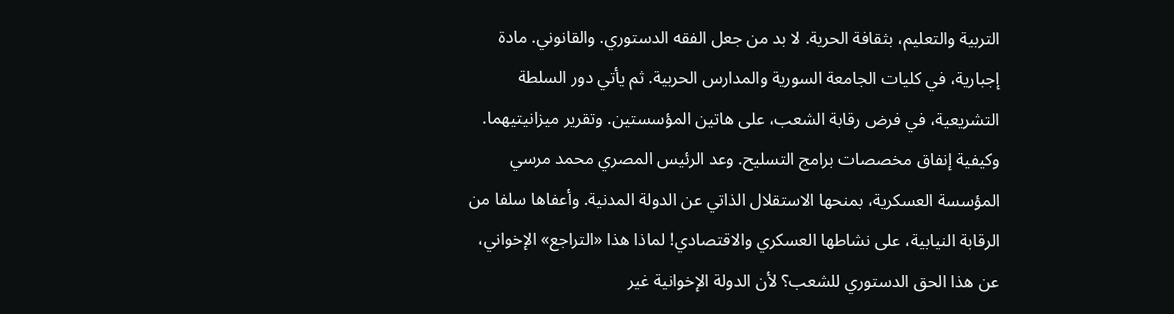التربية والتعليم، بثقافة الحرية. لا بد من جعل الفقه الدستوري. والقانوني. مادة إجبارية، في كليات الجامعة السورية والمدارس الحربية. ثم يأتي دور السلطة التشريعية، في فرض رقابة الشعب، على هاتين المؤسستين. وتقرير ميزانيتيهما. وكيفية إنفاق مخصصات برامج التسليح. وعد الرئيس المصري محمد مرسي المؤسسة العسكرية، بمنحها الاستقلال الذاتي عن الدولة المدنية. وأعفاها سلفا من الرقابة النيابية، على نشاطها العسكري والاقتصادي! لماذا هذا «التراجع» الإخواني، عن هذا الحق الدستوري للشعب؟ لأن الدولة الإخوانية غير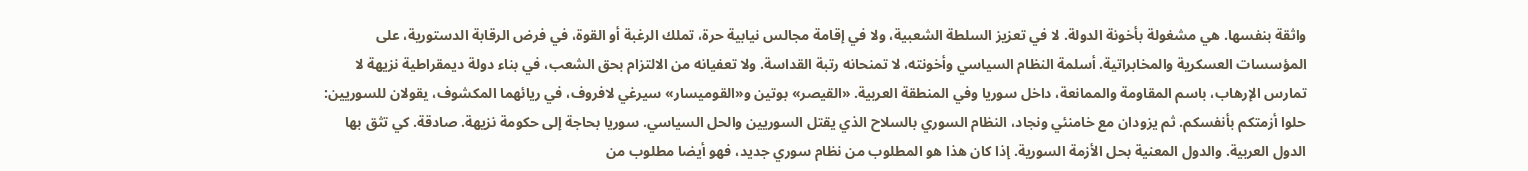واثقة بنفسها. هي مشغولة بأخونة الدولة. لا في تعزيز السلطة الشعبية، ولا في إقامة مجالس نيابية حرة، تملك الرغبة أو القوة، في فرض الرقابة الدستورية، على المؤسسات العسكرية والمخابراتية. أسلمة النظام السياسي وأخونته، لا تمنحانه رتبة القداسة. ولا تعفيانه من الالتزام بحق الشعب، في بناء دولة ديمقراطية نزيهة لا تمارس الإرهاب، باسم المقاومة والممانعة، داخل سوريا وفي المنطقة العربية. «القيصر» بوتين و«القوميسار» سيرغي لافروف، في ريائهما المكشوف، يقولان للسوريين: حلوا أزمتكم بأنفسكم. ثم يزودان مع خامنئي ونجاد، النظام السوري بالسلاح الذي يقتل السوريين والحل السياسي. سوريا بحاجة إلى حكومة نزيهة. صادقة. كي تثق بها الدول العربية. والدول المعنية بحل الأزمة السورية. إذا كان هذا هو المطلوب من نظام سوري جديد، فهو أيضا مطلوب من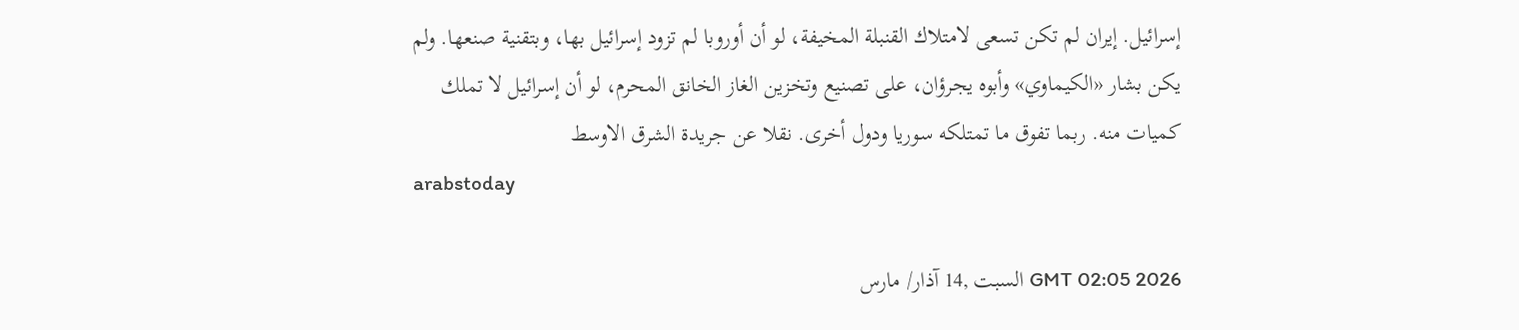إسرائيل. إيران لم تكن تسعى لامتلاك القنبلة المخيفة، لو أن أوروبا لم تزود إسرائيل بها، وبتقنية صنعها. ولم يكن بشار «الكيماوي» وأبوه يجرؤان، على تصنيع وتخزين الغاز الخانق المحرم، لو أن إسرائيل لا تملك كميات منه. ربما تفوق ما تمتلكه سوريا ودول أخرى. نقلا عن جريدة الشرق الاوسط
arabstoday

GMT 02:05 2026 السبت ,14 آذار/ مارس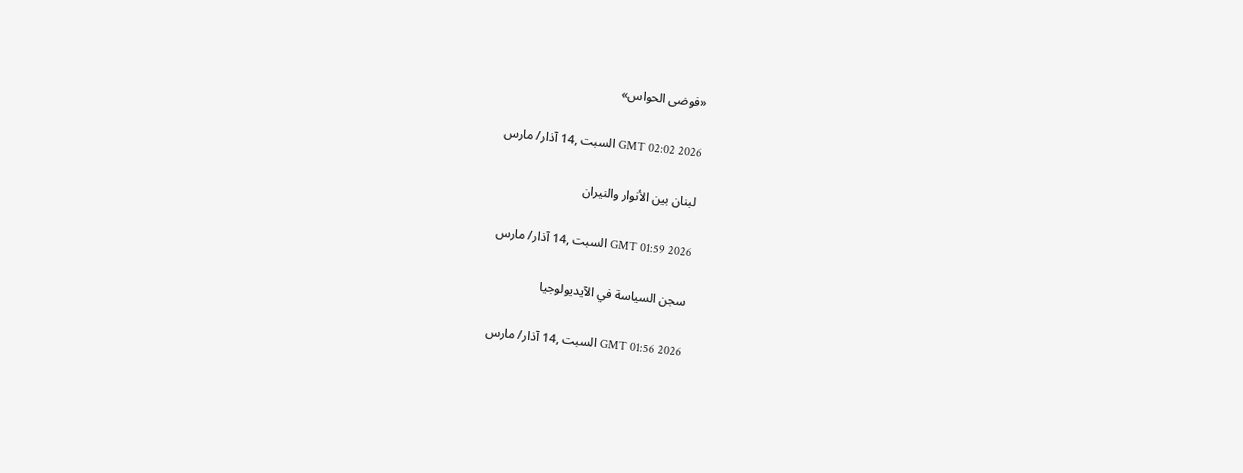«فوضى الحواس»

GMT 02:02 2026 السبت ,14 آذار/ مارس

لبنان بين الأنوار والنيران

GMT 01:59 2026 السبت ,14 آذار/ مارس

سجن السياسة في الآيديولوجيا

GMT 01:56 2026 السبت ,14 آذار/ مارس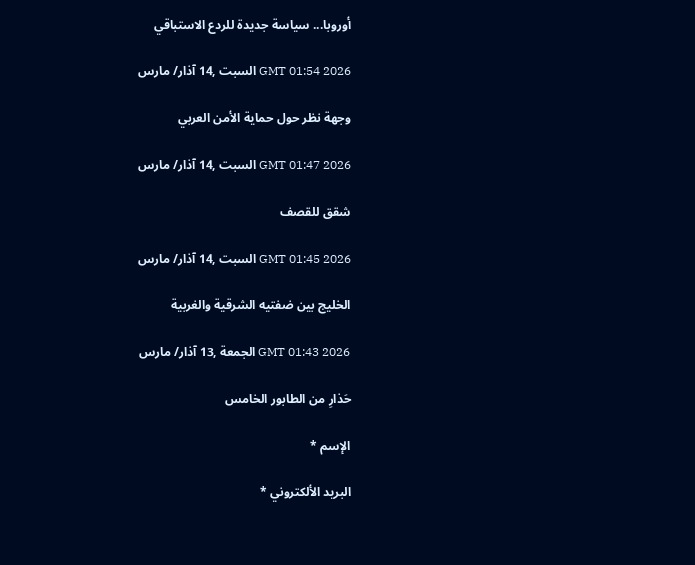أوروبا... سياسة جديدة للردع الاستباقي

GMT 01:54 2026 السبت ,14 آذار/ مارس

وجهة نظر حول حماية الأمن العربي

GMT 01:47 2026 السبت ,14 آذار/ مارس

شقق للقصف

GMT 01:45 2026 السبت ,14 آذار/ مارس

الخليج بين ضفتيه الشرقية والغربية

GMT 01:43 2026 الجمعة ,13 آذار/ مارس

حَذارِ من الطابور الخامس

الإسم *

البريد الألكتروني *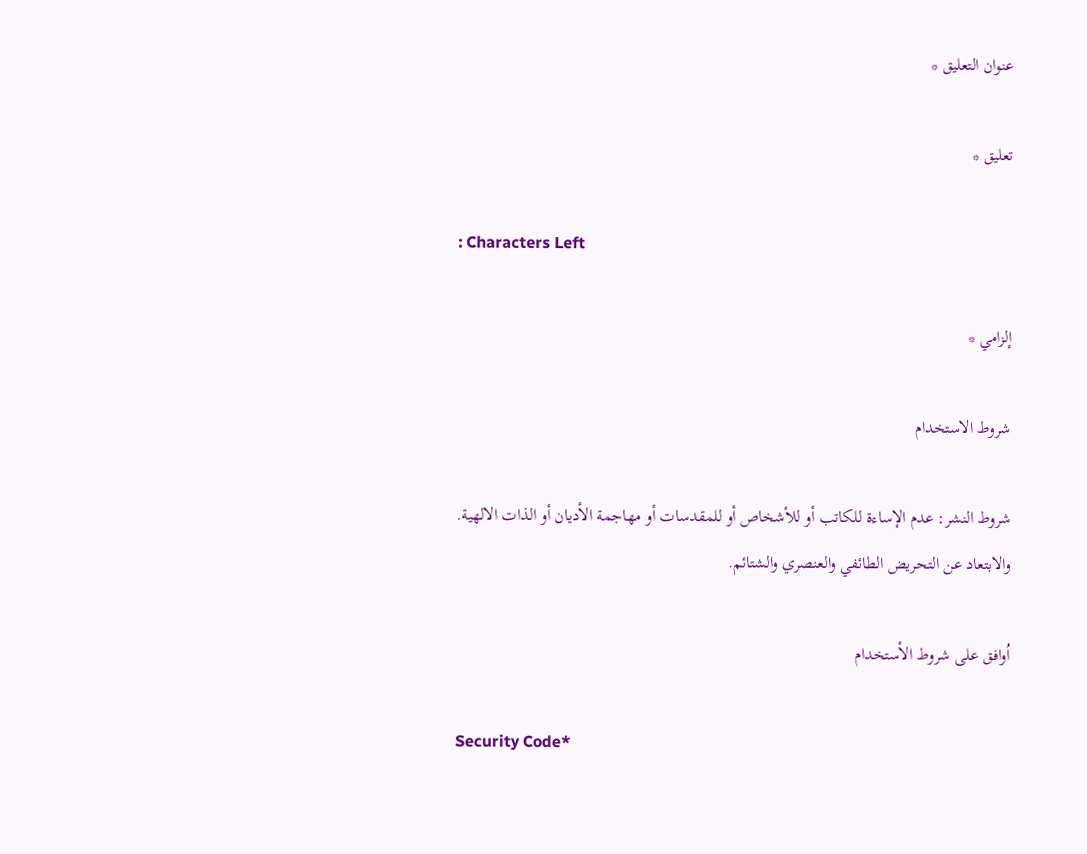عنوان التعليق *

تعليق *

: Characters Left

إلزامي *

شروط الاستخدام

شروط النشر: عدم الإساءة للكاتب أو للأشخاص أو للمقدسات أو مهاجمة الأديان أو الذات الالهية. والابتعاد عن التحريض الطائفي والعنصري والشتائم.

اُوافق على شروط الأستخدام

Security Code*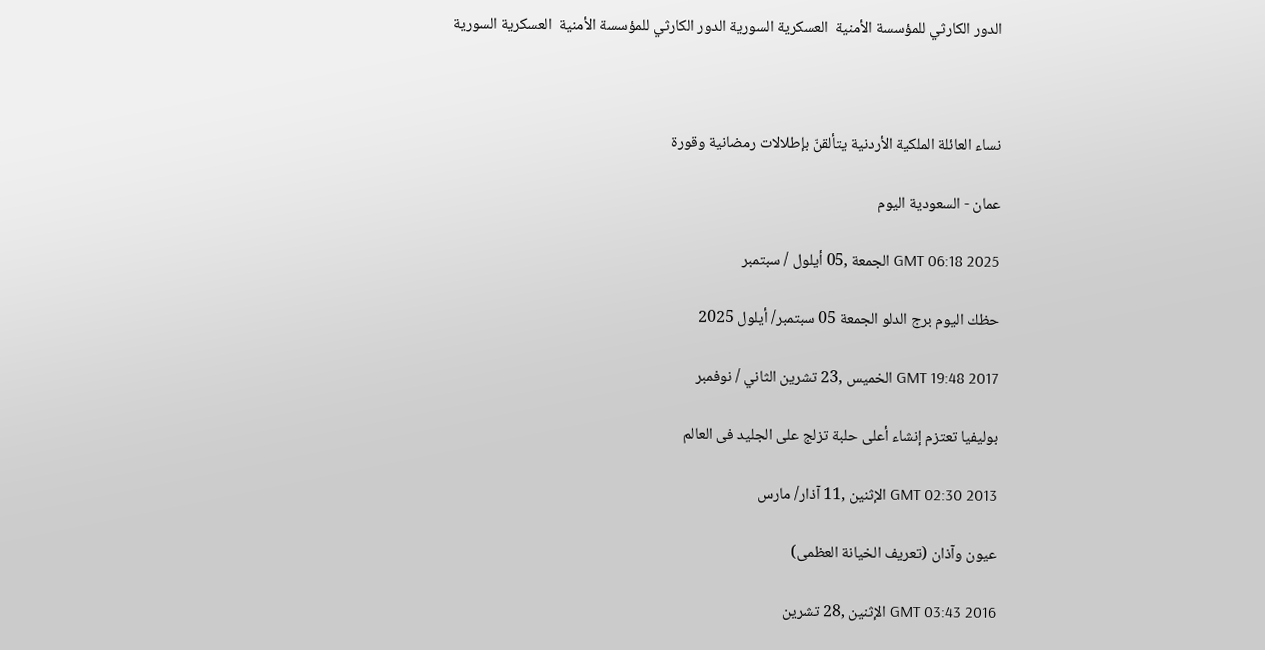الدور الكارثي للمؤسسة الأمنية  العسكرية السورية الدور الكارثي للمؤسسة الأمنية  العسكرية السورية



نساء العائلة الملكية الأردنية يتألقنّ بإطلالات رمضانية وقورة

عمان - السعودية اليوم

GMT 06:18 2025 الجمعة ,05 أيلول / سبتمبر

حظك اليوم برج الدلو الجمعة 05 سبتمبر/ أيلول 2025

GMT 19:48 2017 الخميس ,23 تشرين الثاني / نوفمبر

بوليفيا تعتزم إنشاء أعلى حلبة تزلج على الجليد فى العالم

GMT 02:30 2013 الإثنين ,11 آذار/ مارس

عيون وآذان (تعريف الخيانة العظمى)

GMT 03:43 2016 الإثنين ,28 تشرين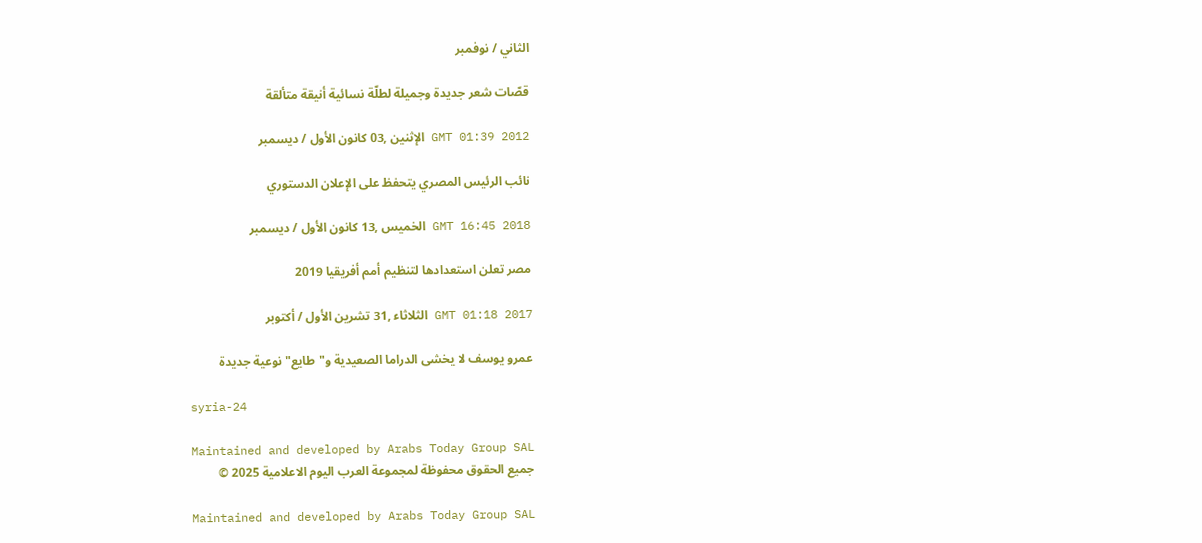الثاني / نوفمبر

قصّات شعر جديدة وجميلة لطلّة نسائية أنيقة متألقة

GMT 01:39 2012 الإثنين ,03 كانون الأول / ديسمبر

نائب الرئيس المصري يتحفظ على الإعلان الدستوري

GMT 16:45 2018 الخميس ,13 كانون الأول / ديسمبر

مصر تعلن استعدادها لتنظيم أمم أفريقيا 2019

GMT 01:18 2017 الثلاثاء ,31 تشرين الأول / أكتوبر

عمرو يوسف لا يخشى الدراما الصعيدية و"طايع" نوعية جديدة

syria-24

Maintained and developed by Arabs Today Group SAL
جميع الحقوق محفوظة لمجموعة العرب اليوم الاعلامية 2025 ©

Maintained and developed by Arabs Today Group SAL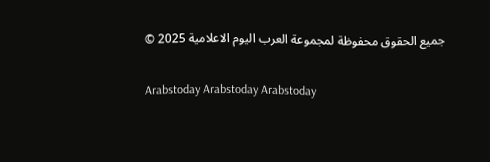جميع الحقوق محفوظة لمجموعة العرب اليوم الاعلامية 2025 ©

Arabstoday Arabstoday Arabstoday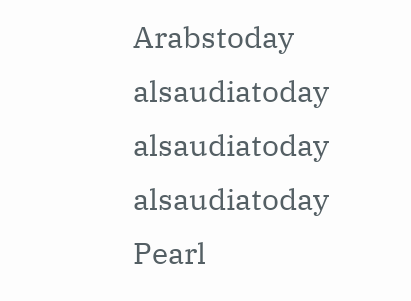Arabstoday
alsaudiatoday alsaudiatoday alsaudiatoday
Pearl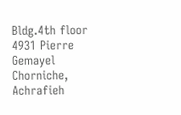Bldg.4th floor 4931 Pierre Gemayel Chorniche, Achrafieh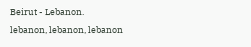Beirut - Lebanon.
lebanon, lebanon, lebanon